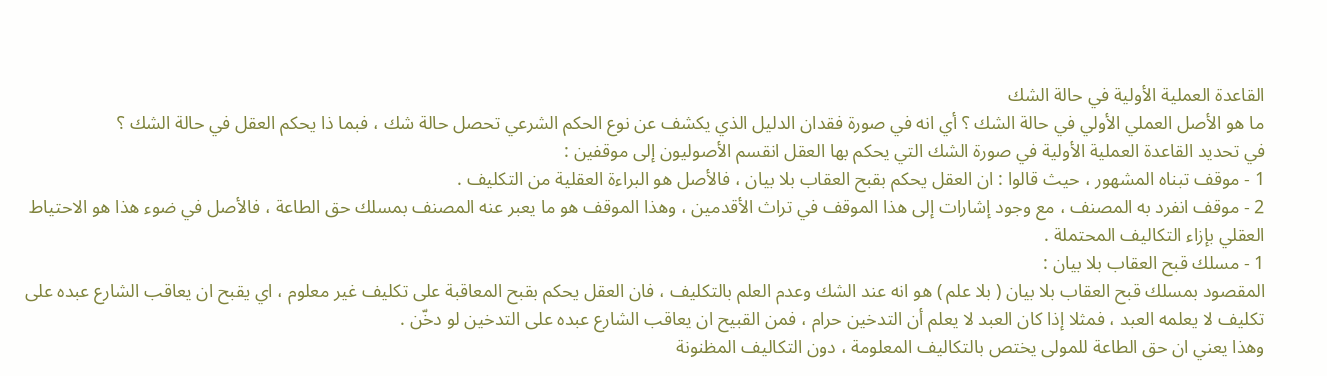القاعدة العملية الأولية في حالة الشك
ما هو الأصل العملي الأولي في حالة الشك ؟ أي انه في صورة فقدان الدليل الذي يكشف عن نوع الحكم الشرعي تحصل حالة شك ، فبما ذا يحكم العقل في حالة الشك ؟
في تحديد القاعدة العملية الأولية في صورة الشك التي يحكم بها العقل انقسم الأصوليون إلى موقفين :
1 - موقف تبناه المشهور ، حيث قالوا : ان العقل يحكم بقبح العقاب بلا بيان ، فالأصل هو البراءة العقلية من التكليف .
2 - موقف انفرد به المصنف ، مع وجود إشارات إلى هذا الموقف في تراث الأقدمين ، وهذا الموقف هو ما يعبر عنه المصنف بمسلك حق الطاعة ، فالأصل في ضوء هذا هو الاحتياط العقلي بإزاء التكاليف المحتملة .
1 - مسلك قبح العقاب بلا بيان :
المقصود بمسلك قبح العقاب بلا بيان ( بلا علم ) هو انه عند الشك وعدم العلم بالتكليف ، فان العقل يحكم بقبح المعاقبة على تكليف غير معلوم ، اي يقبح ان يعاقب الشارع عبده على تكليف لا يعلمه العبد ، فمثلا إذا كان العبد لا يعلم أن التدخين حرام ، فمن القبيح ان يعاقب الشارع عبده على التدخين لو دخّن .
وهذا يعني ان حق الطاعة للمولى يختص بالتكاليف المعلومة ، دون التكاليف المظنونة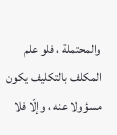والمحتملة ، فلو علم المكلف بالتكليف يكون مسؤولا عنه ، وإلّا فلا